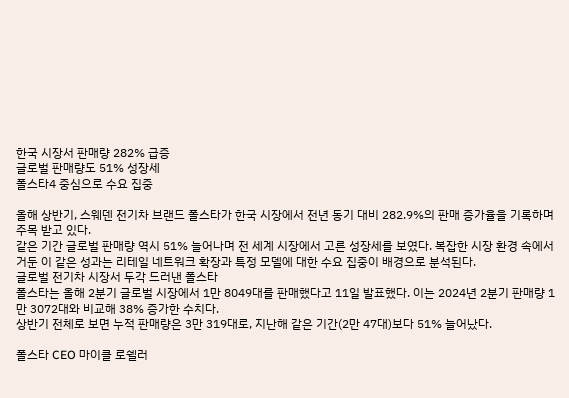한국 시장서 판매량 282% 급증
글로벌 판매량도 51% 성장세
폴스타4 중심으로 수요 집중

올해 상반기, 스웨덴 전기차 브랜드 폴스타가 한국 시장에서 전년 동기 대비 282.9%의 판매 증가율을 기록하며 주목 받고 있다.
같은 기간 글로벌 판매량 역시 51% 늘어나며 전 세계 시장에서 고른 성장세를 보였다. 복잡한 시장 환경 속에서 거둔 이 같은 성과는 리테일 네트워크 확장과 특정 모델에 대한 수요 집중이 배경으로 분석된다.
글로벌 전기차 시장서 두각 드러낸 폴스타
폴스타는 올해 2분기 글로벌 시장에서 1만 8049대를 판매했다고 11일 발표했다. 이는 2024년 2분기 판매량 1만 3072대와 비교해 38% 증가한 수치다.
상반기 전체로 보면 누적 판매량은 3만 319대로, 지난해 같은 기간(2만 47대)보다 51% 늘어났다.

폴스타 CEO 마이클 로쉘러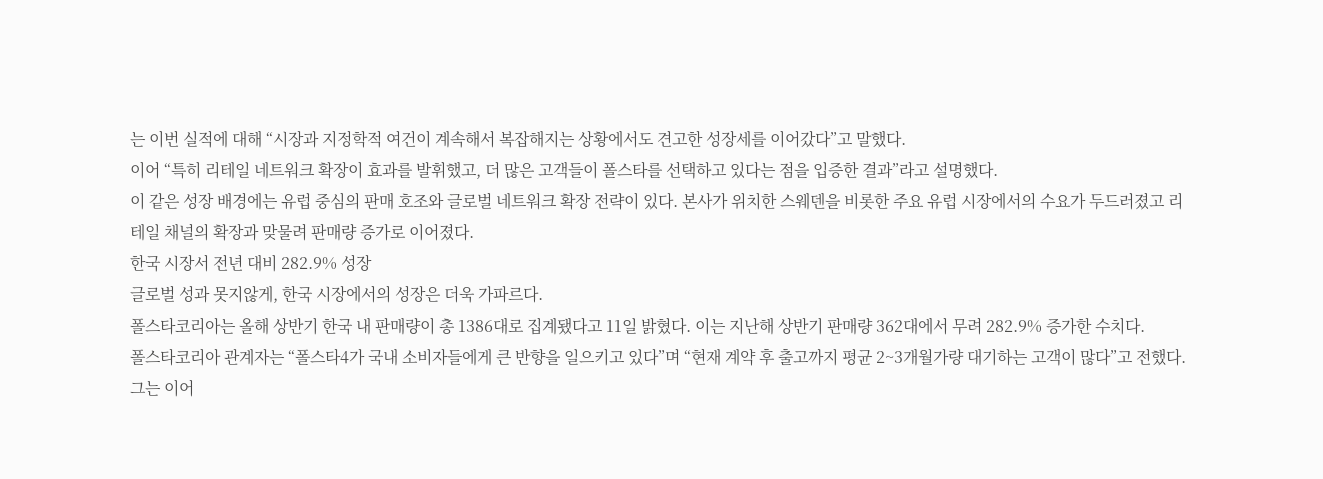는 이번 실적에 대해 “시장과 지정학적 여건이 계속해서 복잡해지는 상황에서도 견고한 성장세를 이어갔다”고 말했다.
이어 “특히 리테일 네트워크 확장이 효과를 발휘했고, 더 많은 고객들이 폴스타를 선택하고 있다는 점을 입증한 결과”라고 설명했다.
이 같은 성장 배경에는 유럽 중심의 판매 호조와 글로벌 네트워크 확장 전략이 있다. 본사가 위치한 스웨덴을 비롯한 주요 유럽 시장에서의 수요가 두드러졌고 리테일 채널의 확장과 맞물려 판매량 증가로 이어졌다.
한국 시장서 전년 대비 282.9% 성장
글로벌 성과 못지않게, 한국 시장에서의 성장은 더욱 가파르다.
폴스타코리아는 올해 상반기 한국 내 판매량이 총 1386대로 집계됐다고 11일 밝혔다. 이는 지난해 상반기 판매량 362대에서 무려 282.9% 증가한 수치다.
폴스타코리아 관계자는 “폴스타4가 국내 소비자들에게 큰 반향을 일으키고 있다”며 “현재 계약 후 출고까지 평균 2~3개월가량 대기하는 고객이 많다”고 전했다.
그는 이어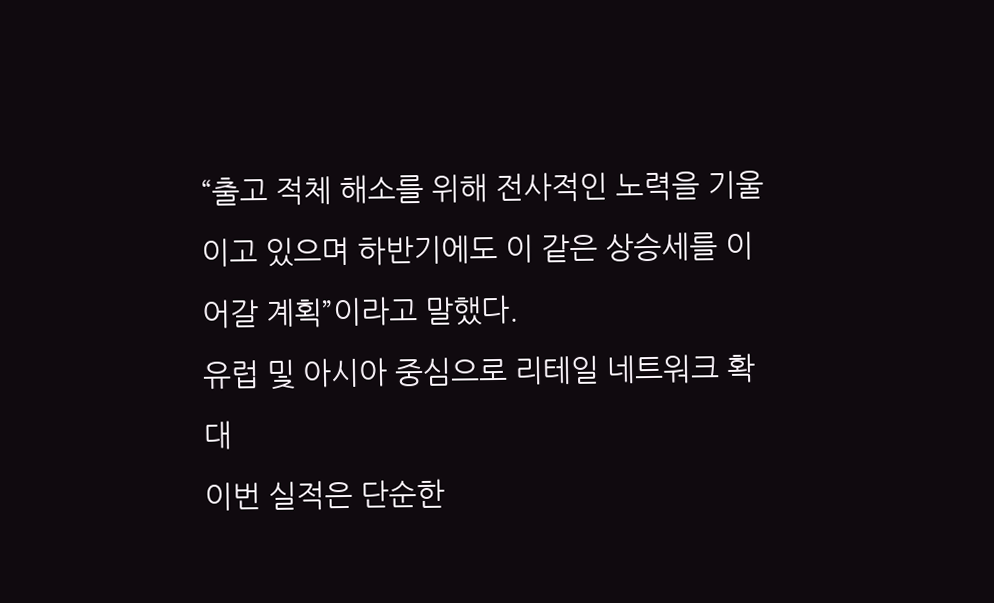“출고 적체 해소를 위해 전사적인 노력을 기울이고 있으며 하반기에도 이 같은 상승세를 이어갈 계획”이라고 말했다.
유럽 및 아시아 중심으로 리테일 네트워크 확대
이번 실적은 단순한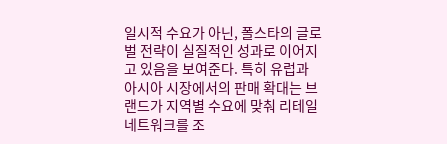일시적 수요가 아닌, 폴스타의 글로벌 전략이 실질적인 성과로 이어지고 있음을 보여준다. 특히 유럽과 아시아 시장에서의 판매 확대는 브랜드가 지역별 수요에 맞춰 리테일 네트워크를 조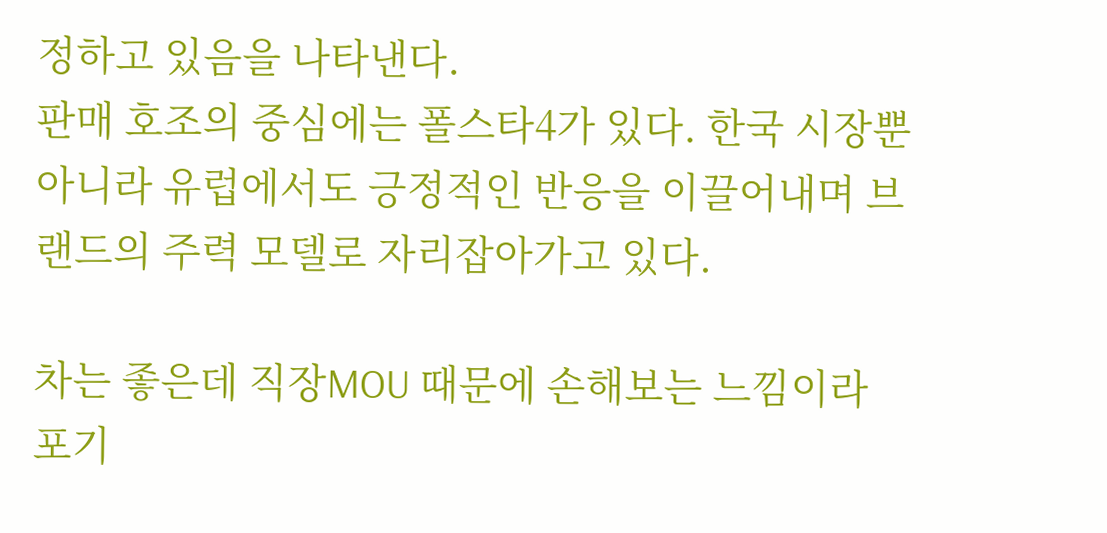정하고 있음을 나타낸다.
판매 호조의 중심에는 폴스타4가 있다. 한국 시장뿐 아니라 유럽에서도 긍정적인 반응을 이끌어내며 브랜드의 주력 모델로 자리잡아가고 있다.

차는 좋은데 직장MOU 때문에 손해보는 느낌이라 포기